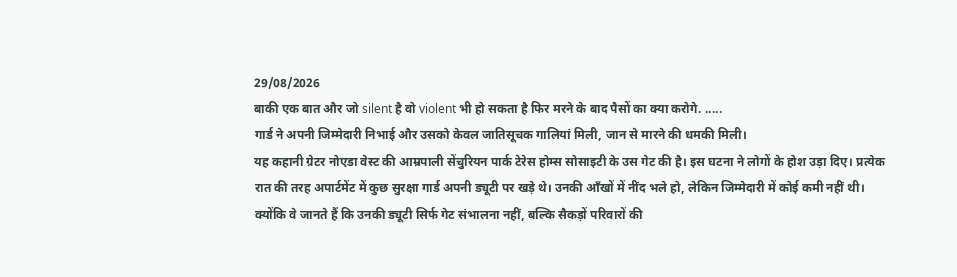29/08/2026
बाकी एक बात और जो silent है वो violent भी हो सकता है फिर मरने के बाद पैसों का क्या करोगे. .....
गार्ड ने अपनी जिम्मेदारी निभाई और उसको केवल जातिसूचक गालियां मिली, जान से मारने की धमकी मिली।
यह कहानी ग्रेटर नोएडा वेस्ट की आम्रपाली सेंचुरियन पार्क टेरेस होम्स सोसाइटी के उस गेट की है। इस घटना ने लोगों के होश उड़ा दिए। प्रत्येक रात की तरह अपार्टमेंट में कुछ सुरक्षा गार्ड अपनी ड्यूटी पर खड़े थे। उनकी आँखों में नींद भले हो, लेकिन जिम्मेदारी में कोई कमी नहीं थी। क्योंकि वे जानते हैं कि उनकी ड्यूटी सिर्फ गेट संभालना नहीं, बल्कि सैकड़ों परिवारों की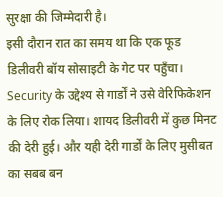सुरक्षा की जिम्मेदारी है।
इसी दौरान रात का समय था कि एक फूड डिलीवरी बॉय सोसाइटी के गेट पर पहुँचा। Security के उद्देश्य से गार्डों ने उसे वेरिफिकेशन के लिए रोक लिया। शायद डिलीवरी में कुछ मिनट की देरी हुई। और यही देरी गार्डों के लिए मुसीबत का सबब बन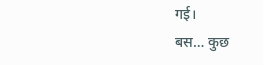गई।
बस… कुछ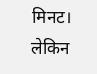मिनट।
लेकिन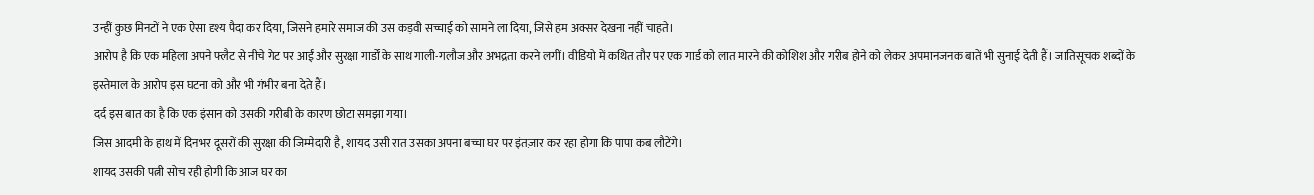उन्हीं कुछ मिनटों ने एक ऐसा दृश्य पैदा कर दिया, जिसने हमारे समाज की उस कड़वी सच्चाई को सामने ला दिया, जिसे हम अक्सर देखना नहीं चाहते।
आरोप है कि एक महिला अपने फ्लैट से नीचे गेट पर आईं और सुरक्षा गार्डों के साथ गाली-गलौज और अभद्रता करने लगीं। वीडियो में कथित तौर पर एक गार्ड को लात मारने की कोशिश और गरीब होने को लेकर अपमानजनक बातें भी सुनाई देती हैं। जातिसूचक शब्दों के इस्तेमाल के आरोप इस घटना को और भी गंभीर बना देते हैं।
दर्द इस बात का है कि एक इंसान को उसकी गरीबी के कारण छोटा समझा गया।
जिस आदमी के हाथ में दिनभर दूसरों की सुरक्षा की जिम्मेदारी है, शायद उसी रात उसका अपना बच्चा घर पर इंतज़ार कर रहा होगा कि पापा कब लौटेंगे।
शायद उसकी पत्नी सोच रही होगी कि आज घर का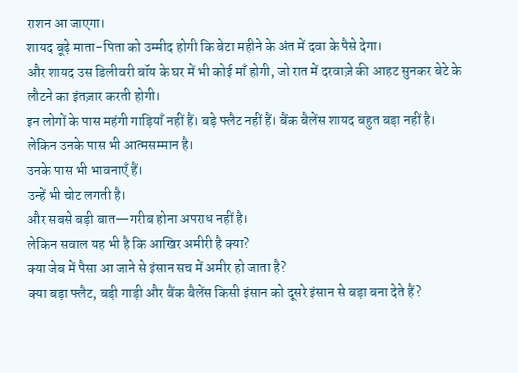राशन आ जाएगा।
शायद बूढ़े माता-पिता को उम्मीद होगी कि बेटा महीने के अंत में दवा के पैसे देगा।
और शायद उस डिलीवरी बॉय के घर में भी कोई माँ होगी, जो रात में दरवाज़े की आहट सुनकर बेटे के लौटने का इंतज़ार करती होगी।
इन लोगों के पास महंगी गाड़ियाँ नहीं हैं। बड़े फ्लैट नहीं हैं। बैंक बैलेंस शायद बहुत बड़ा नहीं है।
लेकिन उनके पास भी आत्मसम्मान है।
उनके पास भी भावनाएँ हैं।
उन्हें भी चोट लगती है।
और सबसे बड़ी बात—गरीब होना अपराध नहीं है।
लेकिन सवाल यह भी है कि आखिर अमीरी है क्या?
क्या जेब में पैसा आ जाने से इंसान सच में अमीर हो जाता है?
क्या बड़ा फ्लैट, बड़ी गाड़ी और बैंक बैलेंस किसी इंसान को दूसरे इंसान से बड़ा बना देते हैं?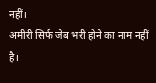नहीं।
अमीरी सिर्फ जेब भरी होने का नाम नहीं है।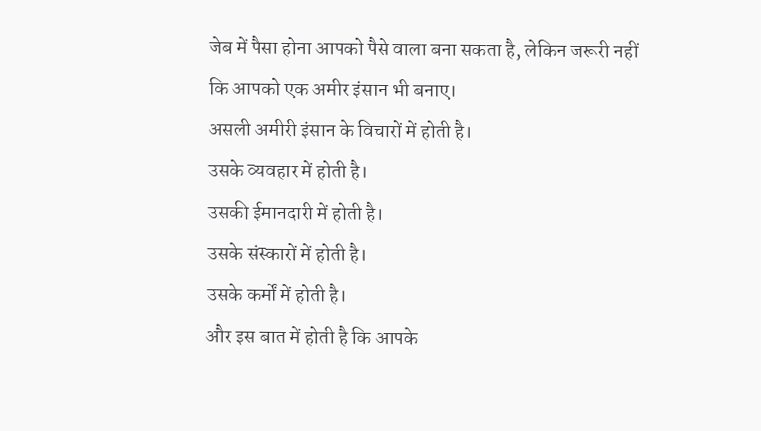जेब में पैसा होना आपको पैसे वाला बना सकता है, लेकिन जरूरी नहीं कि आपको एक अमीर इंसान भी बनाए।
असली अमीरी इंसान के विचारों में होती है।
उसके व्यवहार में होती है।
उसकी ईमानदारी में होती है।
उसके संस्कारों में होती है।
उसके कर्मों में होती है।
और इस बात में होती है कि आपके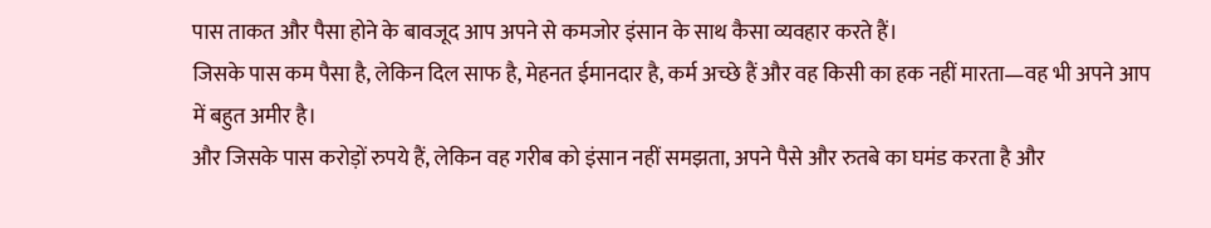पास ताकत और पैसा होने के बावजूद आप अपने से कमजोर इंसान के साथ कैसा व्यवहार करते हैं।
जिसके पास कम पैसा है, लेकिन दिल साफ है, मेहनत ईमानदार है, कर्म अच्छे हैं और वह किसी का हक नहीं मारता—वह भी अपने आप में बहुत अमीर है।
और जिसके पास करोड़ों रुपये हैं, लेकिन वह गरीब को इंसान नहीं समझता, अपने पैसे और रुतबे का घमंड करता है और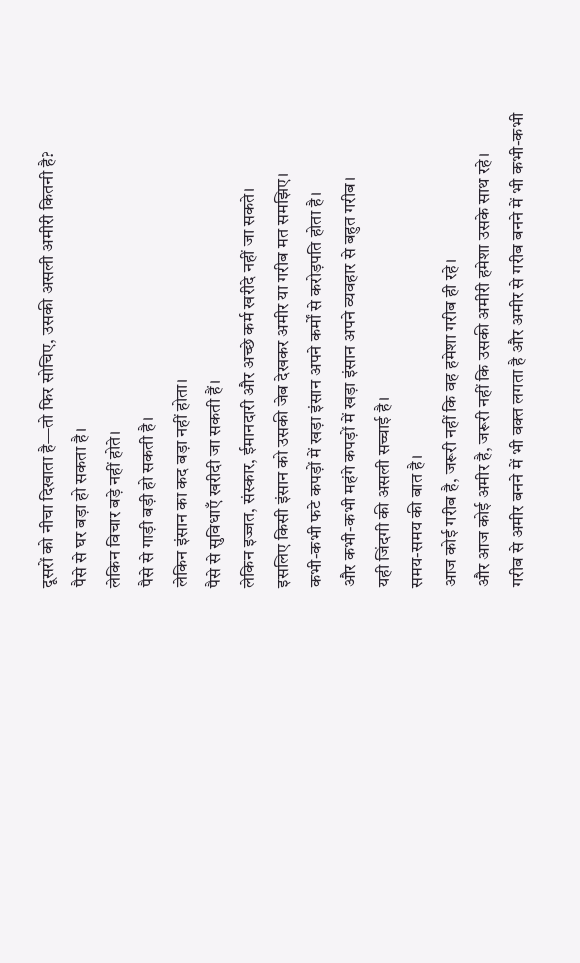दूसरों को नीचा दिखाता है—तो फिर सोचिए, उसकी असली अमीरी कितनी है?
पैसे से घर बड़ा हो सकता है।
लेकिन विचार बड़े नहीं होते।
पैसे से गाड़ी बड़ी हो सकती है।
लेकिन इंसान का कद बड़ा नहीं होता।
पैसे से सुविधाएँ खरीदी जा सकती हैं।
लेकिन इज्जत, संस्कार, ईमानदारी और अच्छे कर्म खरीदे नहीं जा सकते।
इसलिए किसी इंसान को उसकी जेब देखकर अमीर या गरीब मत समझिए।
कभी-कभी फटे कपड़ों में खड़ा इंसान अपने कर्मों से करोड़पति होता है।
और कभी-कभी महंगे कपड़ों में खड़ा इंसान अपने व्यवहार से बहुत गरीब।
यही जिंदगी की असली सच्चाई है।
समय-समय की बात है।
आज कोई गरीब है, जरूरी नहीं कि वह हमेशा गरीब ही रहे।
और आज कोई अमीर है, जरूरी नहीं कि उसकी अमीरी हमेशा उसके साथ रहे।
गरीब से अमीर बनने में भी वक्त लगता है और अमीर से गरीब बनने में भी कभी-कभी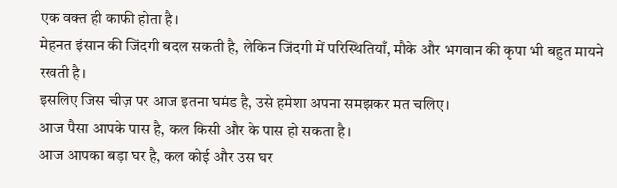एक वक्त ही काफी होता है।
मेहनत इंसान की जिंदगी बदल सकती है, लेकिन जिंदगी में परिस्थितियाँ, मौके और भगवान की कृपा भी बहुत मायने रखती है।
इसलिए जिस चीज़ पर आज इतना घमंड है, उसे हमेशा अपना समझकर मत चलिए।
आज पैसा आपके पास है, कल किसी और के पास हो सकता है।
आज आपका बड़ा घर है, कल कोई और उस घर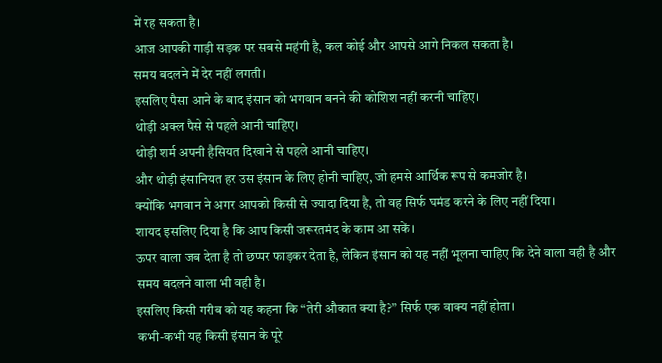में रह सकता है।
आज आपकी गाड़ी सड़क पर सबसे महंगी है, कल कोई और आपसे आगे निकल सकता है।
समय बदलने में देर नहीं लगती।
इसलिए पैसा आने के बाद इंसान को भगवान बनने की कोशिश नहीं करनी चाहिए।
थोड़ी अक्ल पैसे से पहले आनी चाहिए।
थोड़ी शर्म अपनी हैसियत दिखाने से पहले आनी चाहिए।
और थोड़ी इंसानियत हर उस इंसान के लिए होनी चाहिए, जो हमसे आर्थिक रूप से कमजोर है।
क्योंकि भगवान ने अगर आपको किसी से ज्यादा दिया है, तो वह सिर्फ घमंड करने के लिए नहीं दिया।
शायद इसलिए दिया है कि आप किसी जरूरतमंद के काम आ सकें।
ऊपर वाला जब देता है तो छप्पर फाड़कर देता है, लेकिन इंसान को यह नहीं भूलना चाहिए कि देने वाला वही है और समय बदलने वाला भी वही है।
इसलिए किसी गरीब को यह कहना कि “तेरी औकात क्या है?” सिर्फ एक वाक्य नहीं होता।
कभी-कभी यह किसी इंसान के पूरे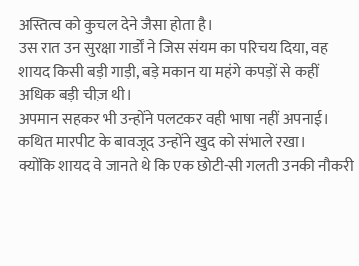अस्तित्व को कुचल देने जैसा होता है।
उस रात उन सुरक्षा गार्डों ने जिस संयम का परिचय दिया, वह शायद किसी बड़ी गाड़ी, बड़े मकान या महंगे कपड़ों से कहीं अधिक बड़ी चीज़ थी।
अपमान सहकर भी उन्होंने पलटकर वही भाषा नहीं अपनाई। कथित मारपीट के बावजूद उन्होंने खुद को संभाले रखा।
क्योंकि शायद वे जानते थे कि एक छोटी-सी गलती उनकी नौकरी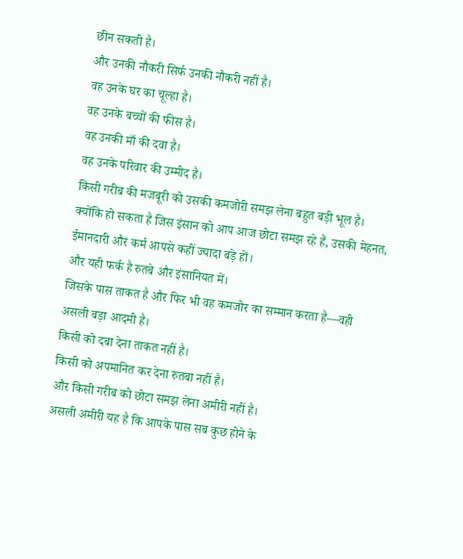छीन सकती है।
और उनकी नौकरी सिर्फ उनकी नौकरी नहीं है।
वह उनके घर का चूल्हा है।
वह उनके बच्चों की फीस है।
वह उनकी माँ की दवा है।
वह उनके परिवार की उम्मीद है।
किसी गरीब की मजबूरी को उसकी कमजोरी समझ लेना बहुत बड़ी भूल है।
क्योंकि हो सकता है जिस इंसान को आप आज छोटा समझ रहे हैं, उसकी मेहनत, ईमानदारी और कर्म आपसे कहीं ज्यादा बड़े हों।
और यही फर्क है रुतबे और इंसानियत में।
जिसके पास ताकत है और फिर भी वह कमजोर का सम्मान करता है—वही असली बड़ा आदमी है।
किसी को दबा देना ताकत नहीं है।
किसी को अपमानित कर देना रुतबा नहीं है।
और किसी गरीब को छोटा समझ लेना अमीरी नहीं है।
असली अमीरी यह है कि आपके पास सब कुछ होने के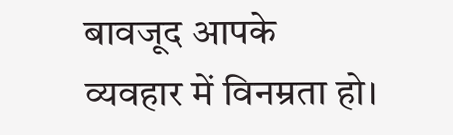बावजूद आपके व्यवहार में विनम्रता हो।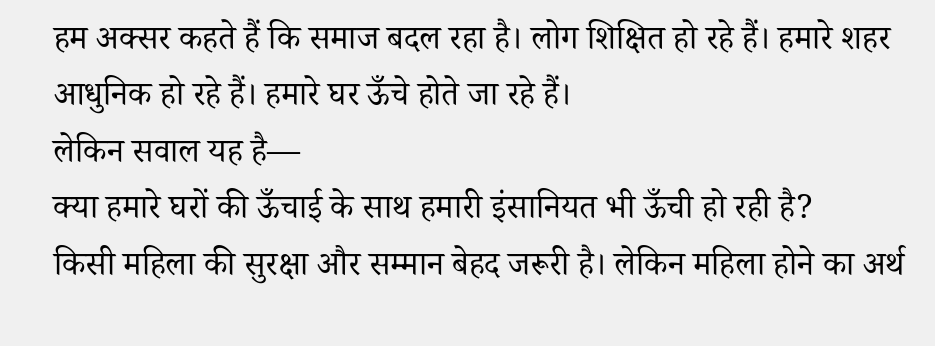हम अक्सर कहते हैं कि समाज बदल रहा है। लोग शिक्षित हो रहे हैं। हमारे शहर आधुनिक हो रहे हैं। हमारे घर ऊँचे होते जा रहे हैं।
लेकिन सवाल यह है—
क्या हमारे घरों की ऊँचाई के साथ हमारी इंसानियत भी ऊँची हो रही है?
किसी महिला की सुरक्षा और सम्मान बेहद जरूरी है। लेकिन महिला होने का अर्थ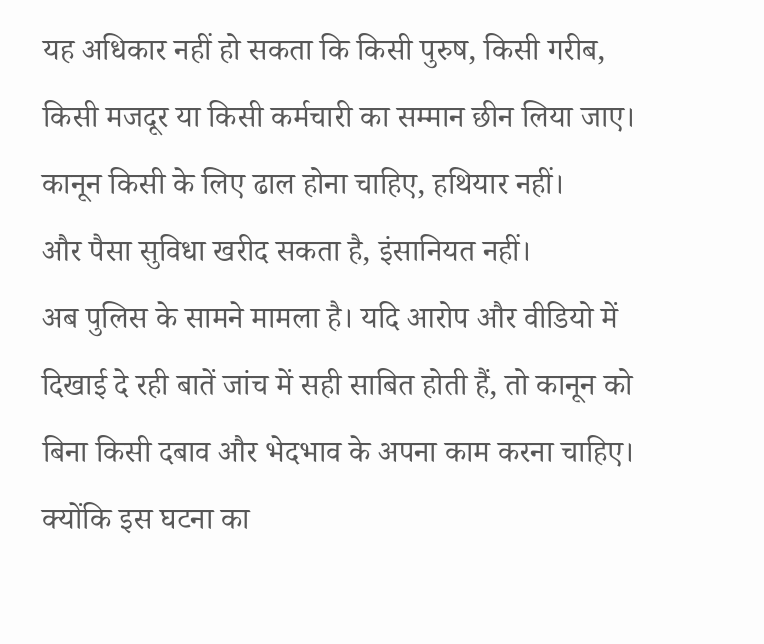यह अधिकार नहीं हो सकता कि किसी पुरुष, किसी गरीब, किसी मजदूर या किसी कर्मचारी का सम्मान छीन लिया जाए।
कानून किसी के लिए ढाल होना चाहिए, हथियार नहीं।
और पैसा सुविधा खरीद सकता है, इंसानियत नहीं।
अब पुलिस के सामने मामला है। यदि आरोप और वीडियो में दिखाई दे रही बातें जांच में सही साबित होती हैं, तो कानून को बिना किसी दबाव और भेदभाव के अपना काम करना चाहिए।
क्योंकि इस घटना का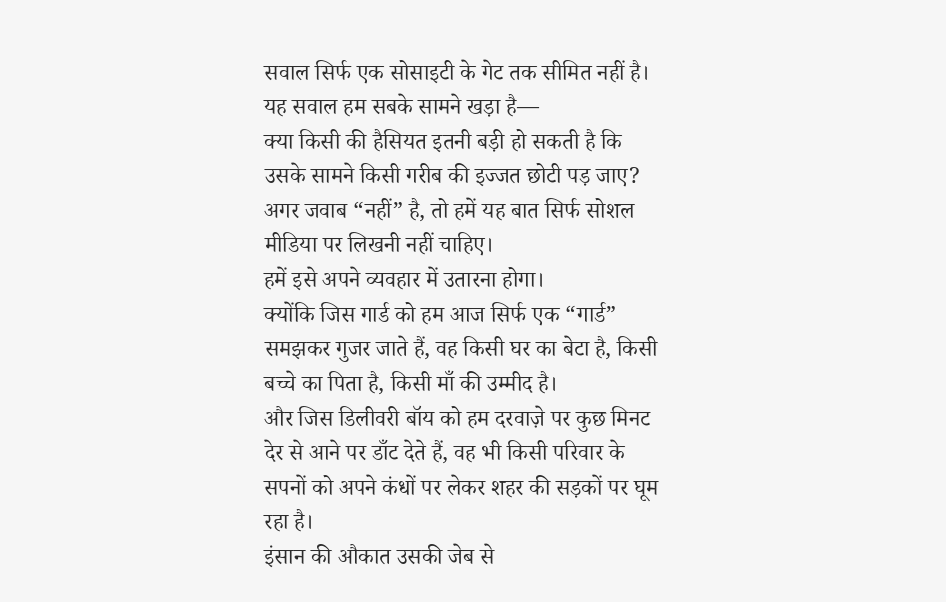सवाल सिर्फ एक सोसाइटी के गेट तक सीमित नहीं है।
यह सवाल हम सबके सामने खड़ा है—
क्या किसी की हैसियत इतनी बड़ी हो सकती है कि उसके सामने किसी गरीब की इज्जत छोटी पड़ जाए?
अगर जवाब “नहीं” है, तो हमें यह बात सिर्फ सोशल मीडिया पर लिखनी नहीं चाहिए।
हमें इसे अपने व्यवहार में उतारना होगा।
क्योंकि जिस गार्ड को हम आज सिर्फ एक “गार्ड” समझकर गुजर जाते हैं, वह किसी घर का बेटा है, किसी बच्चे का पिता है, किसी माँ की उम्मीद है।
और जिस डिलीवरी बॉय को हम दरवाज़े पर कुछ मिनट देर से आने पर डाँट देते हैं, वह भी किसी परिवार के सपनों को अपने कंधों पर लेकर शहर की सड़कों पर घूम रहा है।
इंसान की औकात उसकी जेब से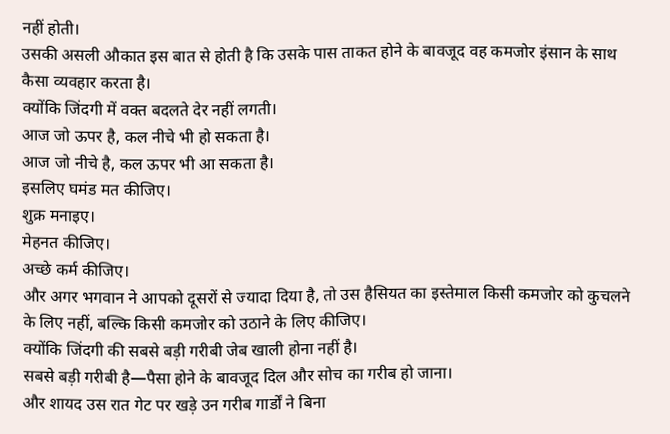नहीं होती।
उसकी असली औकात इस बात से होती है कि उसके पास ताकत होने के बावजूद वह कमजोर इंसान के साथ कैसा व्यवहार करता है।
क्योंकि जिंदगी में वक्त बदलते देर नहीं लगती।
आज जो ऊपर है, कल नीचे भी हो सकता है।
आज जो नीचे है, कल ऊपर भी आ सकता है।
इसलिए घमंड मत कीजिए।
शुक्र मनाइए।
मेहनत कीजिए।
अच्छे कर्म कीजिए।
और अगर भगवान ने आपको दूसरों से ज्यादा दिया है, तो उस हैसियत का इस्तेमाल किसी कमजोर को कुचलने के लिए नहीं, बल्कि किसी कमजोर को उठाने के लिए कीजिए।
क्योंकि जिंदगी की सबसे बड़ी गरीबी जेब खाली होना नहीं है।
सबसे बड़ी गरीबी है—पैसा होने के बावजूद दिल और सोच का गरीब हो जाना।
और शायद उस रात गेट पर खड़े उन गरीब गार्डों ने बिना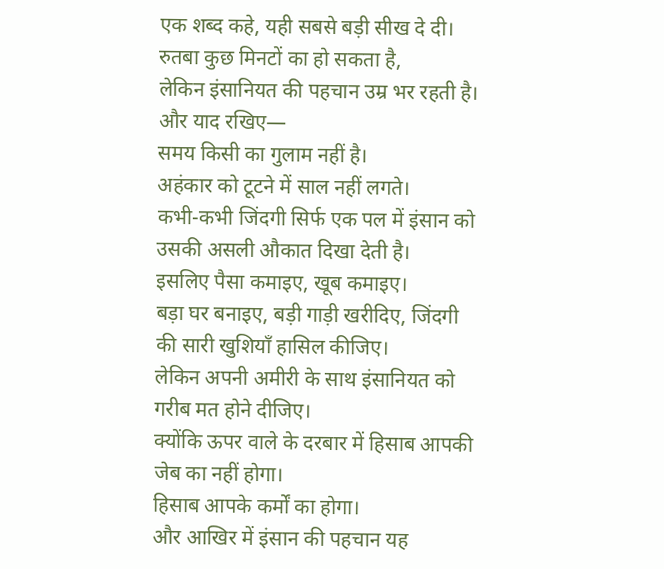एक शब्द कहे, यही सबसे बड़ी सीख दे दी।
रुतबा कुछ मिनटों का हो सकता है,
लेकिन इंसानियत की पहचान उम्र भर रहती है।
और याद रखिए—
समय किसी का गुलाम नहीं है।
अहंकार को टूटने में साल नहीं लगते।
कभी-कभी जिंदगी सिर्फ एक पल में इंसान को उसकी असली औकात दिखा देती है।
इसलिए पैसा कमाइए, खूब कमाइए।
बड़ा घर बनाइए, बड़ी गाड़ी खरीदिए, जिंदगी की सारी खुशियाँ हासिल कीजिए।
लेकिन अपनी अमीरी के साथ इंसानियत को गरीब मत होने दीजिए।
क्योंकि ऊपर वाले के दरबार में हिसाब आपकी जेब का नहीं होगा।
हिसाब आपके कर्मों का होगा।
और आखिर में इंसान की पहचान यह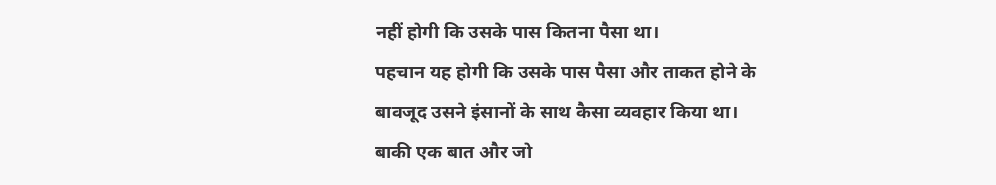नहीं होगी कि उसके पास कितना पैसा था।
पहचान यह होगी कि उसके पास पैसा और ताकत होने के बावजूद उसने इंसानों के साथ कैसा व्यवहार किया था।
बाकी एक बात और जो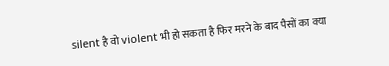silent है वो violent भी हो सकता है फिर मरने के बाद पैसों का क्या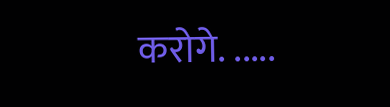करोगे. .....